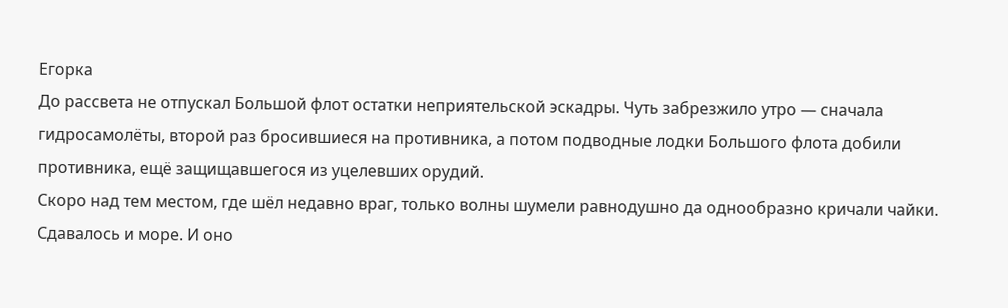Егорка
До рассвета не отпускал Большой флот остатки неприятельской эскадры. Чуть забрезжило утро — сначала гидросамолёты, второй раз бросившиеся на противника, а потом подводные лодки Большого флота добили противника, ещё защищавшегося из уцелевших орудий.
Скоро над тем местом, где шёл недавно враг, только волны шумели равнодушно да однообразно кричали чайки.
Сдавалось и море. И оно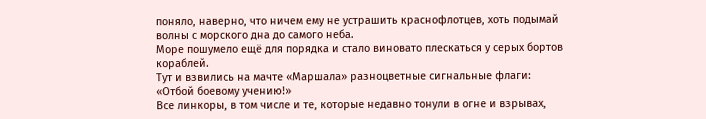поняло, наверно, что ничем ему не устрашить краснофлотцев, хоть подымай волны с морского дна до самого неба.
Море пошумело ещё для порядка и стало виновато плескаться у серых бортов кораблей.
Тут и взвились на мачте «Маршала» разноцветные сигнальные флаги:
«Отбой боевому учению!»
Все линкоры, в том числе и те, которые недавно тонули в огне и взрывах,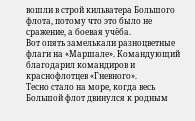вошли в строй кильватера Большого флота, потому что это было не сражение, а боевая учёба.
Вот опять замелькали разноцветные флаги на «Маршале». Командующий благодарил командиров и краснофлотцев «Гневного».
Тесно стало на море, когда весь Большой флот двинулся к родным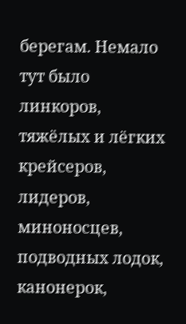берегам. Немало тут было линкоров, тяжёлых и лёгких крейсеров, лидеров, миноносцев, подводных лодок, канонерок,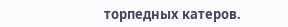торпедных катеров.